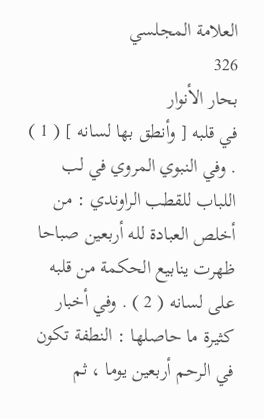العلامة المجلسي
326
بحار الأنوار
في قلبه [ وأنطق بها لسانه ] ( 1 ) . وفي النبوي المروي في لب اللباب للقطب الراوندي : من أخلص العبادة لله أربعين صباحا ظهرت ينابيع الحكمة من قلبه على لسانه ( 2 ) . وفي أخبار كثيرة ما حاصلها : النطفة تكون في الرحم أربعين يوما ، ثم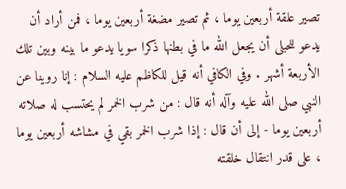تصير علقة أربعين يوما ، ثم تصير مضغة أربعين يوما ، فمن أراد أن يدعو للحبلى أن يجعل الله ما في بطنها ذكرا سويا يدعو ما بينه وبين تلك الأربعة أشهر . وفي الكافي أنه قيل للكاظم عليه السلام : إنا روينا عن النبي صلى الله عليه وآله أنه قال : من شرب الخمر لم يحتسب له صلاته أربعين يوما - إلى أن قال : إذا شرب الخمر بقي في مشاشه أربعين يوما ، على قدر انتقال خلقته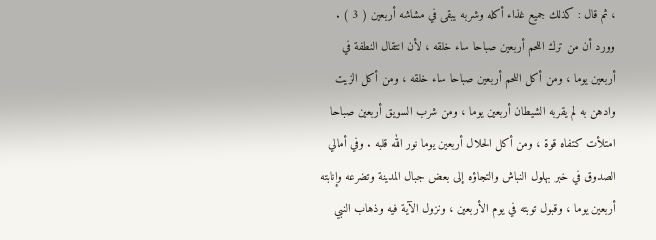، ثم قال : كذلك جميع غذاء أكله وشربه يبقى في مشاشه أربعين ( 3 ) . وورد أن من ترك اللحم أربعين صباحا ساء خلقه ، لأن انتقال النطفة في أربعين يوما ، ومن أكل اللحم أربعين صباحا ساء خلقه ، ومن أكل الزيت وادهن به لم يقربه الشيطان أربعين يوما ، ومن شرب السويق أربعين صباحا امتلأت كتفاه قوة ، ومن أكل الحلال أربعين يوما نور الله قلبه . وفي أمالي الصدوق في خبر بهلول النباش والتجاؤه إلى بعض جبال المدينة وتضرعه وإنابته أربعين يوما ، وقبول توبته في يوم الأربعين ، ونزول الآية فيه وذهاب النبي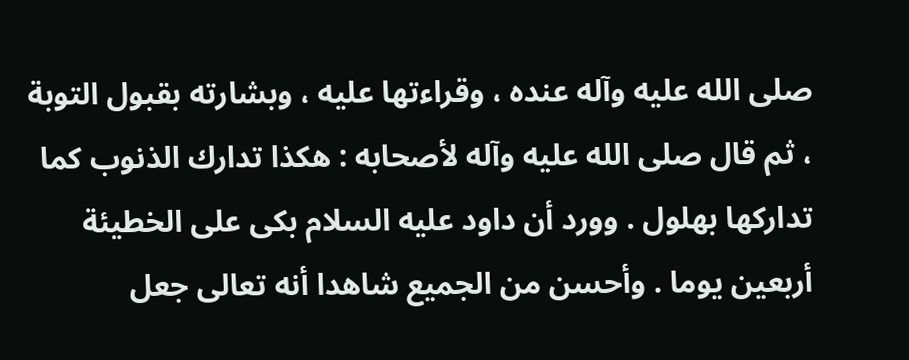صلى الله عليه وآله عنده ، وقراءتها عليه ، وبشارته بقبول التوبة ، ثم قال صلى الله عليه وآله لأصحابه : هكذا تدارك الذنوب كما تداركها بهلول . وورد أن داود عليه السلام بكى على الخطيئة أربعين يوما . وأحسن من الجميع شاهدا أنه تعالى جعل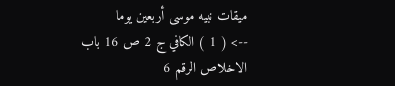ميقات نبيه موسى أربعين يوما
--> ( 1 ) الكافي ج 2 ص 16 باب الاخلاص الرقم 6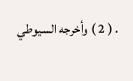. ( 2 ) وأخرجه السيوطي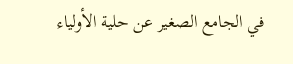في الجامع الصغير عن حلية الأولياء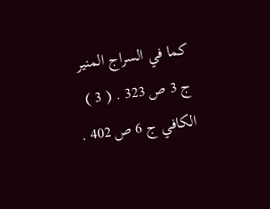كما في السراج المنير ج 3 ص 323 . ( 3 ) الكافي ج 6 ص 402 .